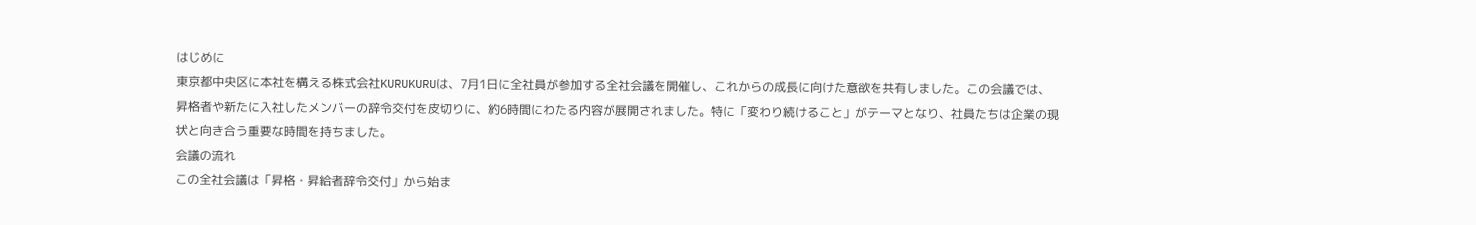はじめに
東京都中央区に本社を構える株式会社KURUKURUは、7月1日に全社員が参加する全社会議を開催し、これからの成長に向けた意欲を共有しました。この会議では、昇格者や新たに入社したメンバーの辞令交付を皮切りに、約6時間にわたる内容が展開されました。特に「変わり続けること」がテーマとなり、社員たちは企業の現状と向き合う重要な時間を持ちました。
会議の流れ
この全社会議は「昇格・昇給者辞令交付」から始ま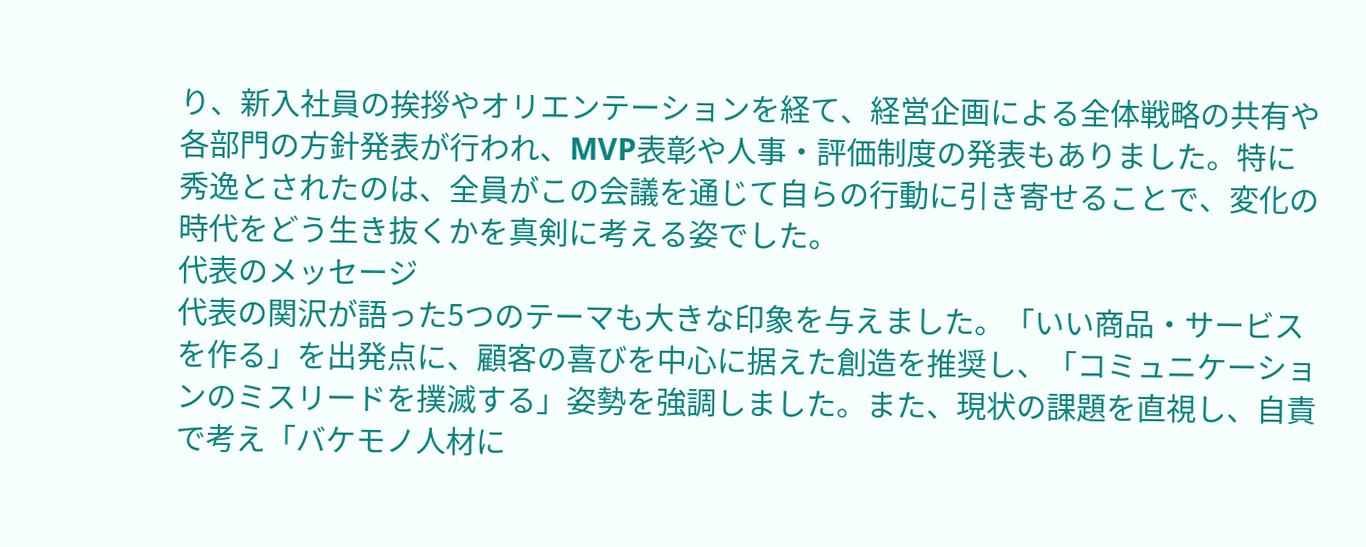り、新入社員の挨拶やオリエンテーションを経て、経営企画による全体戦略の共有や各部門の方針発表が行われ、MVP表彰や人事・評価制度の発表もありました。特に秀逸とされたのは、全員がこの会議を通じて自らの行動に引き寄せることで、変化の時代をどう生き抜くかを真剣に考える姿でした。
代表のメッセージ
代表の関沢が語った5つのテーマも大きな印象を与えました。「いい商品・サービスを作る」を出発点に、顧客の喜びを中心に据えた創造を推奨し、「コミュニケーションのミスリードを撲滅する」姿勢を強調しました。また、現状の課題を直視し、自責で考え「バケモノ人材に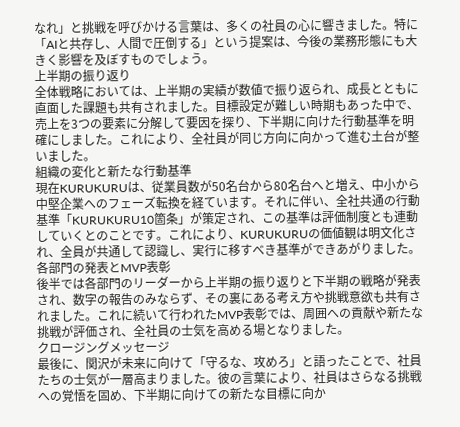なれ」と挑戦を呼びかける言葉は、多くの社員の心に響きました。特に「AIと共存し、人間で圧倒する」という提案は、今後の業務形態にも大きく影響を及ぼすものでしょう。
上半期の振り返り
全体戦略においては、上半期の実績が数値で振り返られ、成長とともに直面した課題も共有されました。目標設定が難しい時期もあった中で、売上を3つの要素に分解して要因を探り、下半期に向けた行動基準を明確にしました。これにより、全社員が同じ方向に向かって進む土台が整いました。
組織の変化と新たな行動基準
現在KURUKURUは、従業員数が50名台から80名台へと増え、中小から中堅企業へのフェーズ転換を経ています。それに伴い、全社共通の行動基準「KURUKURU10箇条」が策定され、この基準は評価制度とも連動していくとのことです。これにより、KURUKURUの価値観は明文化され、全員が共通して認識し、実行に移すべき基準ができあがりました。
各部門の発表とMVP表彰
後半では各部門のリーダーから上半期の振り返りと下半期の戦略が発表され、数字の報告のみならず、その裏にある考え方や挑戦意欲も共有されました。これに続いて行われたMVP表彰では、周囲への貢献や新たな挑戦が評価され、全社員の士気を高める場となりました。
クロージングメッセージ
最後に、関沢が未来に向けて「守るな、攻めろ」と語ったことで、社員たちの士気が一層高まりました。彼の言葉により、社員はさらなる挑戦への覚悟を固め、下半期に向けての新たな目標に向か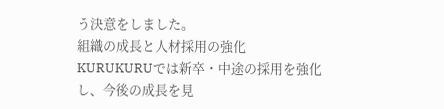う決意をしました。
組織の成長と人材採用の強化
KURUKURUでは新卒・中途の採用を強化し、今後の成長を見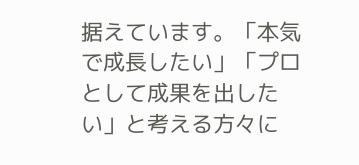据えています。「本気で成長したい」「プロとして成果を出したい」と考える方々に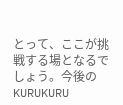とって、ここが挑戦する場となるでしょう。今後のKURUKURU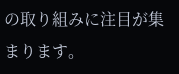の取り組みに注目が集まります。